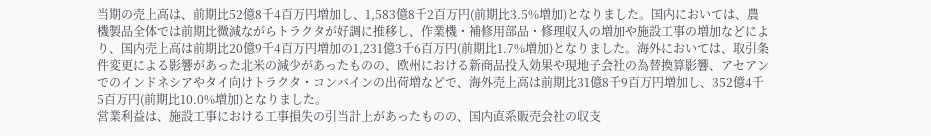当期の売上高は、前期比52億8千4百万円増加し、1,583億8千2百万円(前期比3.5%増加)となりました。国内においては、農機製品全体では前期比微減ながらトラクタが好調に推移し、作業機・補修用部品・修理収入の増加や施設工事の増加などにより、国内売上高は前期比20億9千4百万円増加の1,231億3千6百万円(前期比1.7%増加)となりました。海外においては、取引条件変更による影響があった北米の減少があったものの、欧州における新商品投入効果や現地子会社の為替換算影響、アセアンでのインドネシアやタイ向けトラクタ・コンバインの出荷増などで、海外売上高は前期比31億8千9百万円増加し、352億4千5百万円(前期比10.0%増加)となりました。
営業利益は、施設工事における工事損失の引当計上があったものの、国内直系販売会社の収支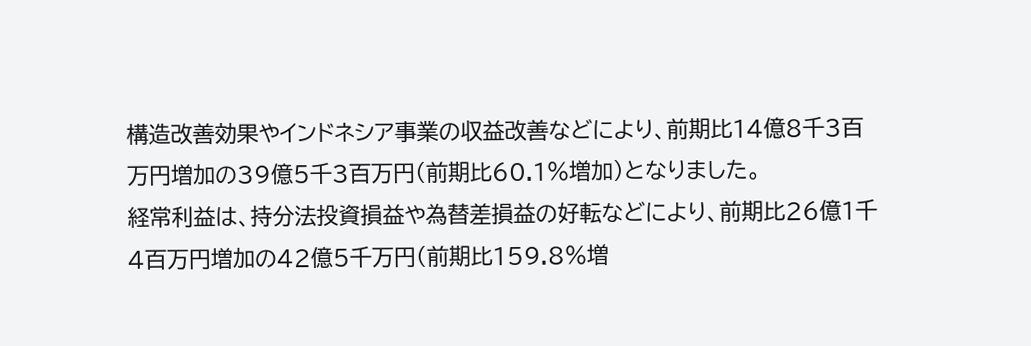構造改善効果やインドネシア事業の収益改善などにより、前期比14億8千3百万円増加の39億5千3百万円(前期比60.1%増加)となりました。
経常利益は、持分法投資損益や為替差損益の好転などにより、前期比26億1千4百万円増加の42億5千万円(前期比159.8%増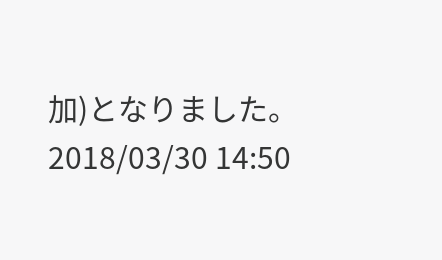加)となりました。
2018/03/30 14:50